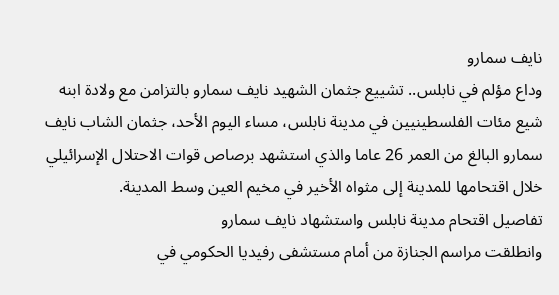نايف سمارو
وداع مؤلم في نابلس.. تشييع جثمان الشهيد نايف سمارو بالتزامن مع ولادة ابنه
شيع مئات الفلسطينيين في مدينة نابلس، مساء اليوم الأحد، جثمان الشاب نايف سمارو البالغ من العمر 26 عاما والذي استشهد برصاص قوات الاحتلال الإسرائيلي خلال اقتحامها للمدينة إلى مثواه الأخير في مخيم العين وسط المدينة.
تفاصيل اقتحام مدينة نابلس واستشهاد نايف سمارو
وانطلقت مراسم الجنازة من أمام مستشفى رفيديا الحكومي في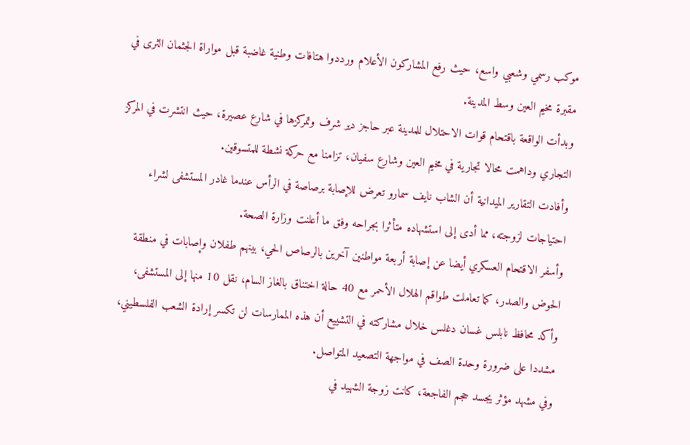موكب رسمي وشعبي واسع، حيث رفع المشاركون الأعلام ورددوا هتافات وطنية غاضبة قبل مواراة الجثمان الثرى في مقبرة مخيم العين وسط المدينة.
وبدأت الواقعة باقتحام قوات الاحتلال للمدينة عبر حاجز دير شرف وتمركزها في شارع عصيرة، حيث انتشرت في المركز التجاري وداهمت محالا تجارية في مخيم العين وشارع سفيان، تزامنا مع حركة نشطة للمتسوقين.
وأفادت التقارير الميدانية أن الشاب نايف سمارو تعرض للإصابة برصاصة في الرأس عندما غادر المستشفى لشراء احتياجات لزوجته، مما أدى إلى استشهاده متأثرا بجراحه وفق ما أعلنت وزارة الصحة.
وأسفر الاقتحام العسكري أيضا عن إصابة أربعة مواطنين آخرين بالرصاص الحي، بينهم طفلان وإصابات في منطقة الحوض والصدر، كما تعاملت طواقم الهلال الأحمر مع 40 حالة اختناق بالغاز السام، نقل 10 منها إلى المستشفى، وأكد محافظ نابلس غسان دغلس خلال مشاركته في التشييع أن هذه الممارسات لن تكسر إرادة الشعب الفلسطيني، مشددا على ضرورة وحدة الصف في مواجهة التصعيد المتواصل.
وفي مشهد مؤثر يجسد حجم الفاجعة، كانت زوجة الشهيد في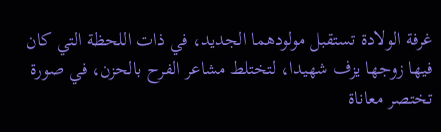غرفة الولادة تستقبل مولودهما الجديد، في ذات اللحظة التي كان فيها زوجها يزف شهيدا، لتختلط مشاعر الفرح بالحزن، في صورة تختصر معاناة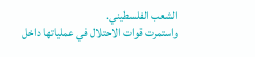الشعب الفلسطيني.
واستمرت قوات الاحتلال في عملياتها داخل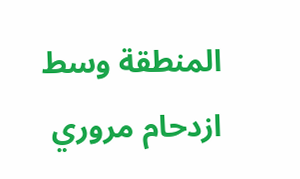المنطقة وسط ازدحام مروري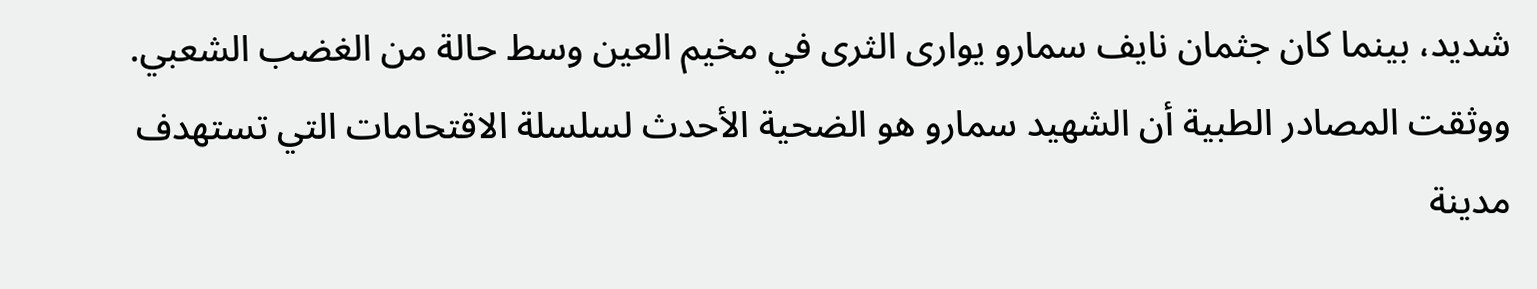شديد، بينما كان جثمان نايف سمارو يوارى الثرى في مخيم العين وسط حالة من الغضب الشعبي. ووثقت المصادر الطبية أن الشهيد سمارو هو الضحية الأحدث لسلسلة الاقتحامات التي تستهدف مدينة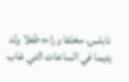نابلس، مخلفا وراءه طفلا ولد يتيما في الساعات التي غاب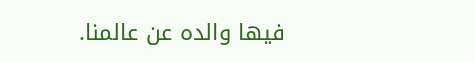فيها والده عن عالمنا.